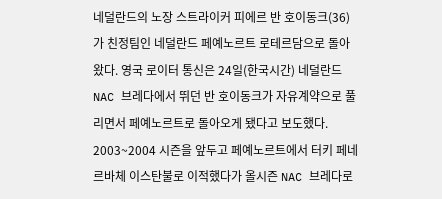네덜란드의 노장 스트라이커 피에르 반 호이동크(36)가 친정팀인 네덜란드 페예노르트 로테르담으로 돌아왔다. 영국 로이터 통신은 24일(한국시간) 네덜란드 NAC 브레다에서 뛰던 반 호이동크가 자유계약으로 풀리면서 페예노르트로 돌아오게 됐다고 보도했다. 2003~2004 시즌을 앞두고 페예노르트에서 터키 페네르바체 이스탄불로 이적했다가 올시즌 NAC 브레다로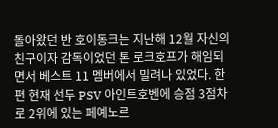돌아왔던 반 호이동크는 지난해 12월 자신의 친구이자 감독이었던 톤 로크호프가 해임되면서 베스트 11 멤버에서 밀려나 있었다. 한편 현재 선두 PSV 아인트호벤에 승점 3점차로 2위에 있는 페예노르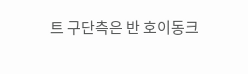트 구단측은 반 호이동크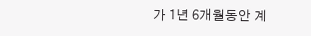가 1년 6개월동안 계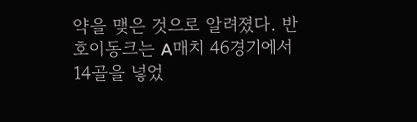약을 맺은 것으로 알려졌다. 반 호이동크는 A매치 46경기에서 14골을 넣었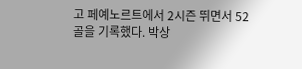고 페예노르트에서 2시즌 뛰면서 52골을 기록했다. 박상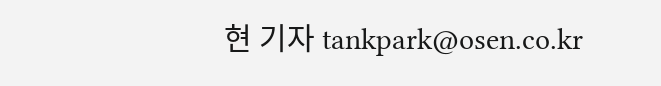현 기자 tankpark@osen.co.kr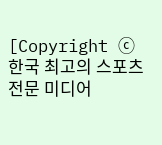[Copyright ⓒ 한국 최고의 스포츠 전문 미디어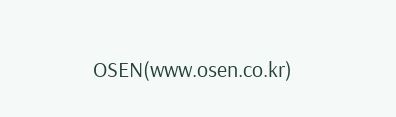OSEN(www.osen.co.kr)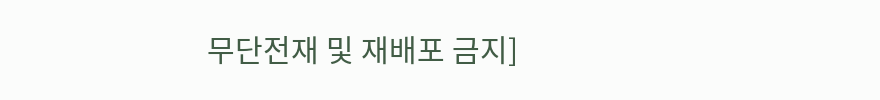무단전재 및 재배포 금지]